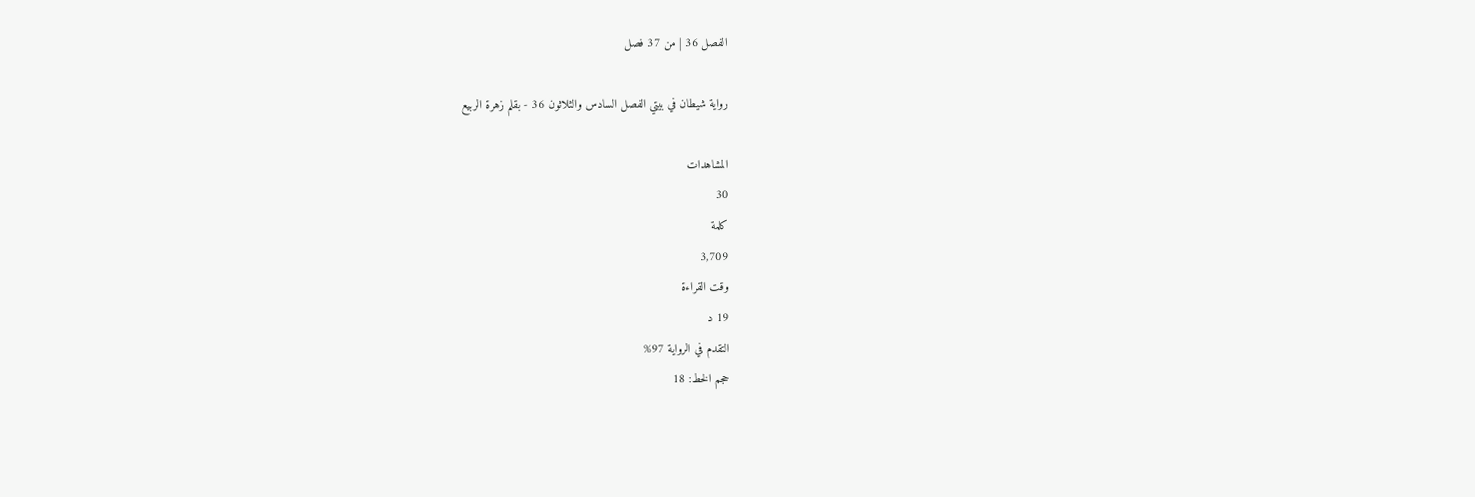الفصل 36 | من 37 فصل

رواية شيطان في بيتي الفصل السادس والثلاثون 36 - بقلم زهرة الربيع

المشاهدات
30
كلمة
3,709
وقت القراءة
19 د
التقدم في الرواية 97%
حجم الخط: 18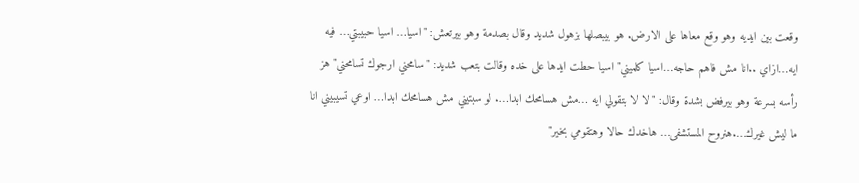وقعت بين ايديه وهو وقع معاها على الارض. هو بيبصلها بزهول شديد وقال بصدمة وهو بيرتعش: "اسيا… اسيا حبيبتي… فيه ايه…ازاي ..انا مش فاهم حاجه…اسيا كلميني" اسيا حطت ايدها على خده وقالت بتعب شديد: "سامحني ارجوك تسامحني" هز رأسه بسرعة وهو بيرفض بشدة وقال: "لا لا بتقولي ايه …مش هسامحك ابدا…. لو سبتيني مش هسامحك ابدا… اوعي تسيبيني انا ما ليش غيرك….هنروح المستشفى… هاخدك حالا وهتقومي بخير"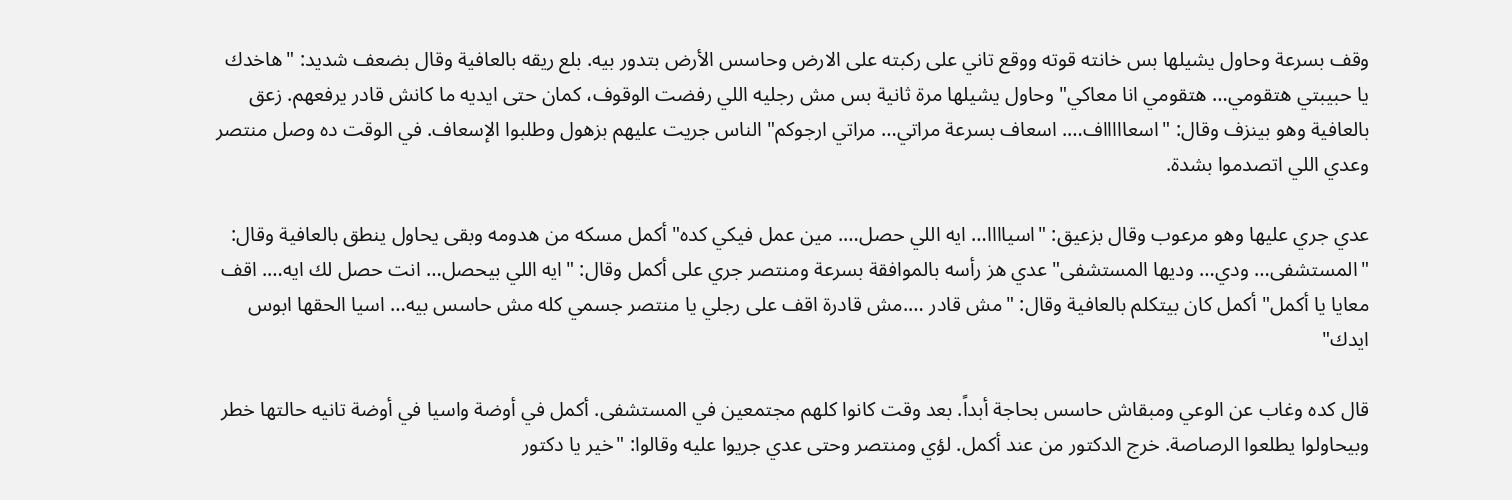وقف بسرعة وحاول يشيلها بس خانته قوته ووقع تاني على ركبته على الارض وحاسس الأرض بتدور بيه. بلع ريقه بالعافية وقال بضعف شديد: "هاخدك يا حبيبتي هتقومي… هتقومي انا معاكي" وحاول يشيلها مرة ثانية بس مش رجليه اللي رفضت الوقوف، كمان حتى ايديه ما كانش قادر يرفعهم. زعق بالعافية وهو بينزف وقال: "اسعاااااف…. اسعاف بسرعة مراتي… مراتي ارجوكم" الناس جريت عليهم بزهول وطلبوا الإسعاف. في الوقت ده وصل منتصر وعدي اللي اتصدموا بشدة.

عدي جري عليها وهو مرعوب وقال بزعيق: "اسياااا… ايه اللي حصل…. مين عمل فيكي كده" أكمل مسكه من هدومه وبقى يحاول ينطق بالعافية وقال: "المستشفى… ودي… وديها المستشفى" عدي هز رأسه بالموافقة بسرعة ومنتصر جري على أكمل وقال: "ايه اللي بيحصل… انت حصل لك ايه…. اقف معايا يا أكمل" أكمل كان بيتكلم بالعافية وقال: "مش قادر ….مش قادرة اقف على رجلي يا منتصر جسمي كله مش حاسس بيه… اسيا الحقها ابوس ايدك"

قال كده وغاب عن الوعي ومبقاش حاسس بحاجة أبداً. بعد وقت كانوا كلهم مجتمعين في المستشفى. أكمل في أوضة واسيا في أوضة تانيه حالتها خطر وبيحاولوا يطلعوا الرصاصة. خرج الدكتور من عند أكمل. لؤي ومنتصر وحتى عدي جريوا عليه وقالوا: "خير يا دكتور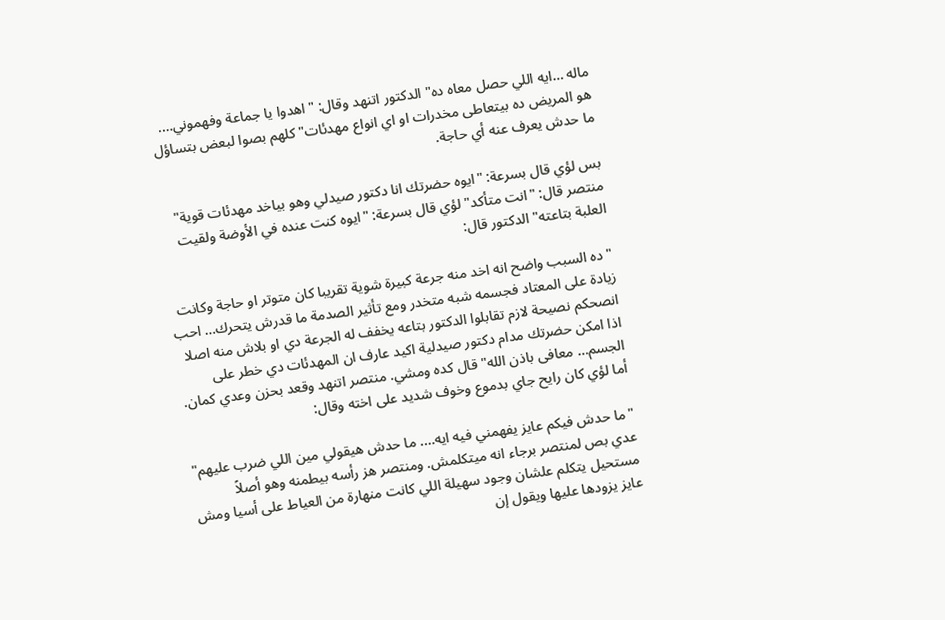ماله …ايه اللي حصل معاه ده" الدكتور اتنهد وقال: "اهدوا يا جماعة وفهموني…. هو المريض ده بيتعاطى مخدرات او اي انواع مهدئات" كلهم بصوا لبعض بتساؤل ما حدش يعرف عنه أي حاجة.

بس لؤي قال بسرعة: "ايوه حضرتك انا دكتور صيدلي وهو بياخد مهدئات قوية" منتصر قال: "انت متأكد" لؤي قال بسرعة: "ايوه كنت عنده في الأوضة ولقيت العلبة بتاعته" الدكتور قال:

"ده السبب واضح انه اخد منه جرعة كبيرة شوية تقريبا كان متوتر او حاجة وكانت زيادة على المعتاد فجسمه شبه متخدر ومع تأثير الصدمة ما قدرش يتحرك… احب انصحكم نصيحة لازم تقابلوا الدكتور بتاعه يخفف له الجرعة دي او بلاش منه اصلا اذا امكن حضرتك مدام دكتور صيدلية اكيد عارف ان المهدئات دي خطر على الجسم… معافى باذن الله" قال كده ومشي. منتصر اتنهد وقعد بحزن وعدي كمان. أما لؤي كان رايح جاي بدموع وخوف شديد على اخته وقال:

"ما حدش فيكم عايز يفهمني فيه ايه…. ما حدش هيقولي مين اللي ضرب عليهم" عدي بص لمنتصر برجاء انه ميتكلمش. ومنتصر هز رأسه بيطمنه وهو أصلاً مستحيل يتكلم علشان وجود سهيلة اللي كانت منهارة من العياط على أسيا ومش عايز يزودها عليها ويقول إن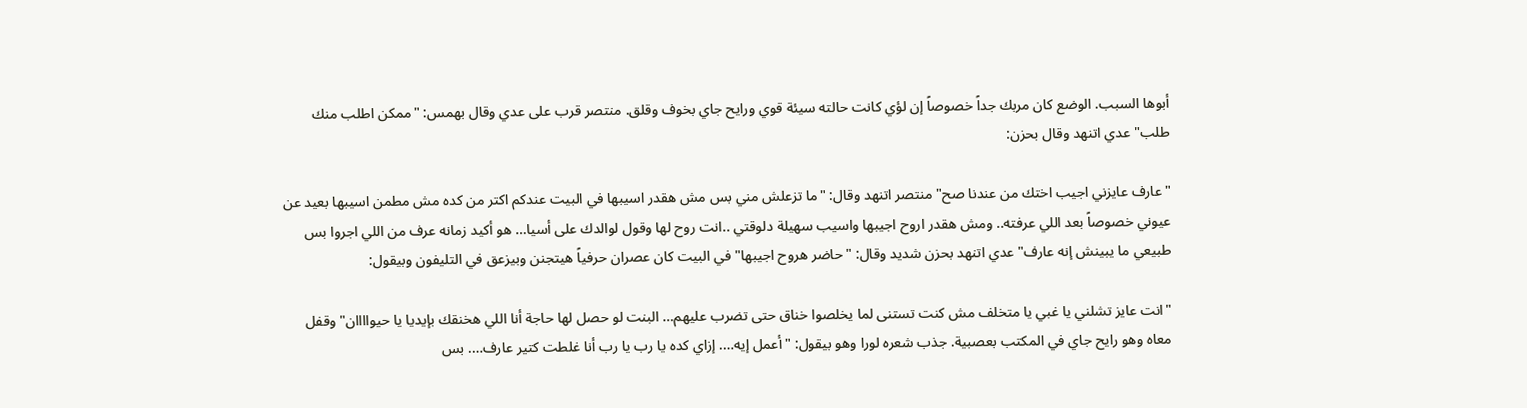أبوها السبب. الوضع كان مربك جداً خصوصاً إن لؤي كانت حالته سيئة قوي ورايح جاي بخوف وقلق. منتصر قرب على عدي وقال بهمس: "ممكن اطلب منك طلب" عدي اتنهد وقال بحزن:

"عارف عايزني اجيب اختك من عندنا صح" منتصر اتنهد وقال: "ما تزعلش مني بس مش هقدر اسيبها في البيت عندكم اكتر من كده مش مطمن اسيبها بعيد عن عيوني خصوصاً بعد اللي عرفته.. ومش هقدر اروح اجيبها واسيب سهيلة دلوقتي ..انت روح لها وقول لوالدك على أسيا… هو أكيد زمانه عرف من اللي اجروا بس طبيعي ما يبينش إنه عارف" عدي اتنهد بحزن شديد وقال: "حاضر هروح اجيبها" في البيت كان عصران حرفياً هيتجنن وبيزعق في التليفون وبيقول:

"انت عايز تشلني يا غبي يا متخلف مش كنت تستنى لما يخلصوا خناق حتى تضرب عليهم… البنت لو حصل لها حاجة أنا اللي هخنقك بإيديا يا حيواااان" وقفل معاه وهو رايح جاي في المكتب بعصبية. جذب شعره لورا وهو بيقول: "أعمل إيه…. إزاي كده يا رب يا رب أنا غلطت كتير عارف…. بس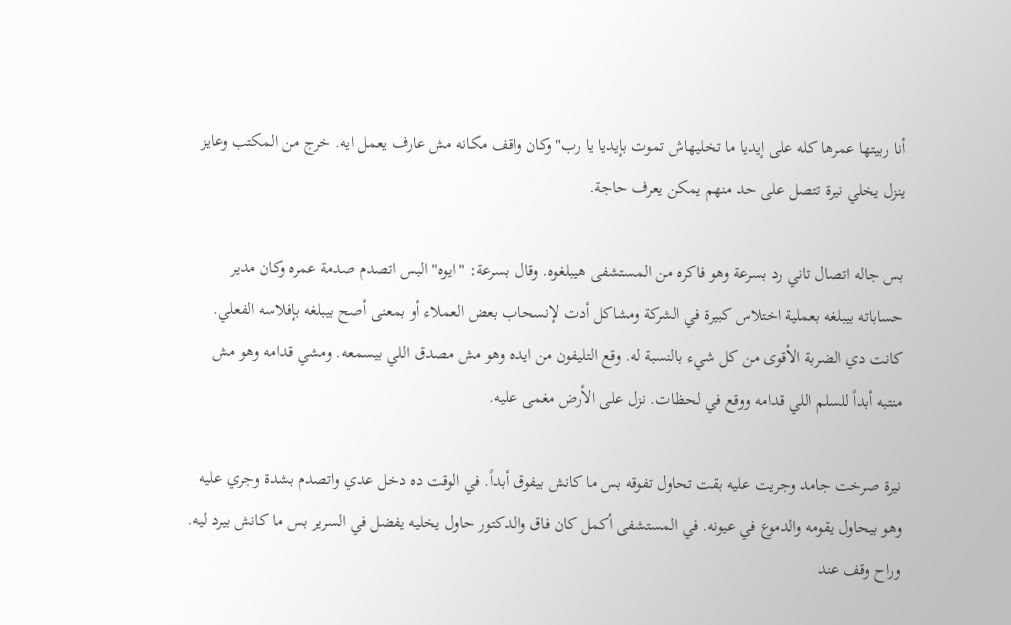أنا ربيتها عمرها كله على إيديا ما تخليهاش تموت بإيديا يا رب" وكان واقف مكانه مش عارف يعمل ايه. خرج من المكتب وعايز ينزل يخلي نيرة تتصل على حد منهم يمكن يعرف حاجة.

بس جاله اتصال تاني رد بسرعة وهو فاكره من المستشفى هيبلغوه. وقال بسرعة: "ايوه" البس اتصدم صدمة عمره وكان مدير حساباته بيبلغه بعملية اختلاس كبيرة في الشركة ومشاكل أدت لإنسحاب بعض العملاء أو بمعنى أصح بيبلغه بإفلاسه الفعلي. كانت دي الضربة الأقوى من كل شيء بالنسبة له. وقع التليفون من ايده وهو مش مصدق اللي بيسمعه. ومشي قدامه وهو مش منتبه أبداً للسلم اللي قدامه ووقع في لحظات. نزل على الأرض مغمى عليه.

نيرة صرخت جامد وجريت عليه بقت تحاول تفوقه بس ما كانش بيفوق أبداً. في الوقت ده دخل عدي واتصدم بشدة وجري عليه وهو بيحاول يقومه والدموع في عيونه. في المستشفى أكمل كان فاق والدكتور حاول يخليه يفضل في السرير بس ما كانش بيرد ليه. وراح وقف عند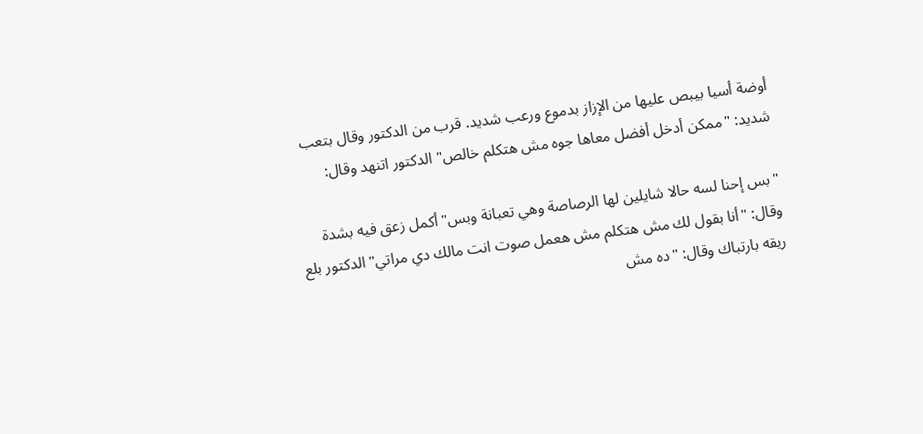أوضة أسيا بيبص عليها من الإزاز بدموع ورعب شديد. قرب من الدكتور وقال بتعب شديد: "ممكن أدخل أفضل معاها جوه مش هتكلم خالص" الدكتور اتنهد وقال:

"بس إحنا لسه حالا شايلين لها الرصاصة وهي تعبانة وبس" أكمل زعق فيه بشدة وقال: "أنا بقول لك مش هتكلم مش هعمل صوت انت مالك دي مراتي" الدكتور بلع ريقه بارتباك وقال: "ده مش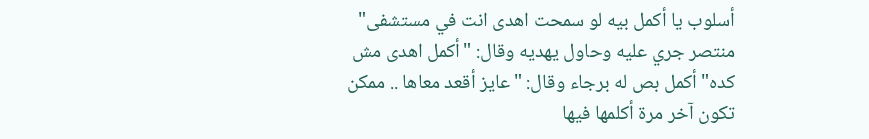أسلوب يا أكمل بيه لو سمحت اهدى انت في مستشفى" منتصر جري عليه وحاول يهديه وقال: "أكمل اهدى مش كده" أكمل بص له برجاء وقال: "عايز أقعد معاها .. ممكن تكون آخر مرة أكلمها فيها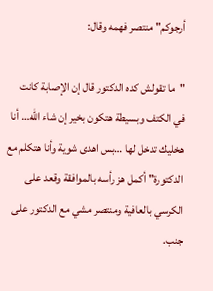أرجوكم" منتصر فهمه وقال:

"ما تقولش كده الدكتور قال إن الإصابة كانت في الكتف وبسيطة هتكون بخير إن شاء الله… أنا هخليك تدخل لها …بس اهدى شوية وأنا هتكلم مع الدكتورة" أكمل هز رأسه بالموافقة وقعد على الكرسي بالعافية ومنتصر مشي مع الدكتور على جنب.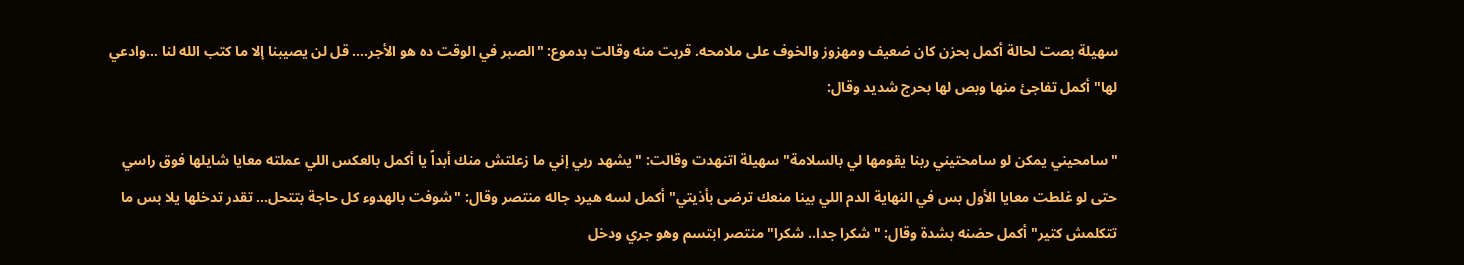سهيلة بصت لحالة أكمل بحزن كان ضعيف ومهزوز والخوف على ملامحه. قربت منه وقالت بدموع: "الصبر في الوقت ده هو الأجر…. قل لن يصيبنا إلا ما كتب الله لنا …وادعي لها" أكمل تفاجئ منها وبص لها بحرج شديد وقال:

"سامحيني يمكن لو سامحتيني ربنا يقومها لي بالسلامة" سهيلة اتنهدت وقالت: "يشهد ربي إني ما زعلتش منك أبداً يا أكمل بالعكس اللي عملته معايا شايلها فوق راسي حتى لو غلطت معايا الأول بس في النهاية الدم اللي بينا منعك ترضى بأذيتي" أكمل لسه هيرد جاله منتصر وقال: "شوفت بالهدوء كل حاجة بتتحل… تقدر تدخلها يلا بس ما تتكلمش كتير" أكمل حضنه بشدة وقال: "شكرا جدا.. شكرا" منتصر ابتسم وهو جري ودخل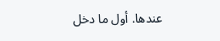عندها. أول ما دخل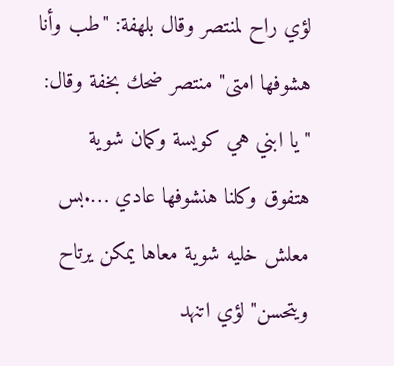لؤي راح لمنتصر وقال بلهفة: "طب وأنا هشوفها امتى" منتصر ضحك بخفة وقال: "يا ابني هي كويسة وكمان شوية هتفوق وكلنا هنشوفها عادي ….بس معلش خليه شوية معاها يمكن يرتاح ويتحسن" لؤي اتنهد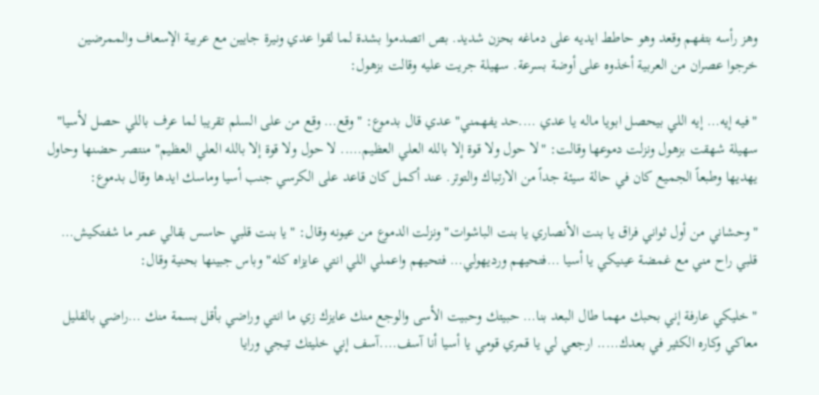وهز رأسه بتفهم وقعد وهو حاطط ايديه على دماغه بحزن شديد. بص اتصدموا بشدة لما لقوا عدي ونيرة جايين مع عربية الإسعاف والممرضين خرجوا عصران من العربية أخذوه على أوضة بسرعة. سهيلة جريت عليه وقالت بزهول:

"فيه إيه… إيه اللي بيحصل ابويا ماله يا عدي ….حد يفهمني" عدي قال بدموع: "وقع… وقع من على السلم تقريبا لما عرف باللي حصل لأسيا" سهيلة شهقت بزهول ونزلت دموعها وقالت: "لا حول ولا قوة إلا بالله العلي العظيم….. لا حول ولا قوة إلا بالله العلي العظيم" منتصر حضنها وحاول يهديها وطبعاً الجميع كان في حالة سيئة جداً من الارتباك والتوتر. عند أكمل كان قاعد على الكرسي جنب أسيا وماسك ايدها وقال بدموع:

"وحشاني من أول ثواني فراق يا بنت الأنصاري يا بنت الباشوات" ونزلت الدموع من عيونه وقال: "يا بنت قلبي حاسس بقالي عمر ما شفتكيش… قلبي راح مني مع غمضة عينيكي يا أسيا …فتحيهم ورديهولي… فتحيهم واعملي اللي انتي عايزاه كله" وباس جبينها بحنية وقال:

"خليكي عارفة إني بحبك مهما طال البعد بنا… حبيتك وحبيت الأسى والوجع منك عايزك زي ما انتي وراضي بأقل بسمة منك …راضي بالقليل معاكي وكاره الكثير في بعدك….. ارجعي لي يا قمري قومي يا أسيا أنا آسف….آسف إني خليتك تيجي ورايا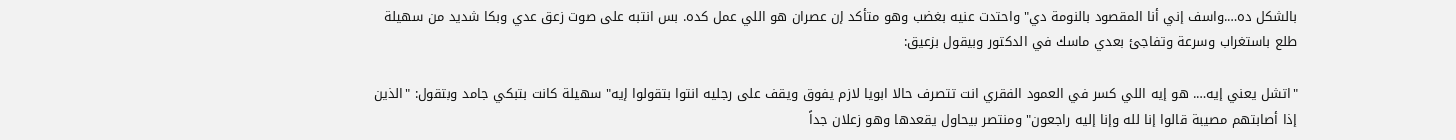بالشكل ده….واسف إني أنا المقصود بالنومة دي" واحتدت عنيه بغضب وهو متأكد إن عصران هو اللي عمل كده. بس انتبه على صوت زعق عدي وبكا شديد من سهيلة طلع باستغراب وسرعة وتفاجئ بعدي ماسك في الدكتور وبيقول بزعيق:

"اتشل يعني إيه…. هو إيه اللي كسر في العمود الفقري انت تتصرف حالا ابويا لازم يفوق ويقف على رجليه انتوا بتقولوا إيه" سهيلة كانت بتبكي جامد وبتقول: "الذين إذا أصابتهم مصيبة قالوا إنا لله وإنا إليه راجعون" ومنتصر بيحاول يقعدها وهو زعلان جداً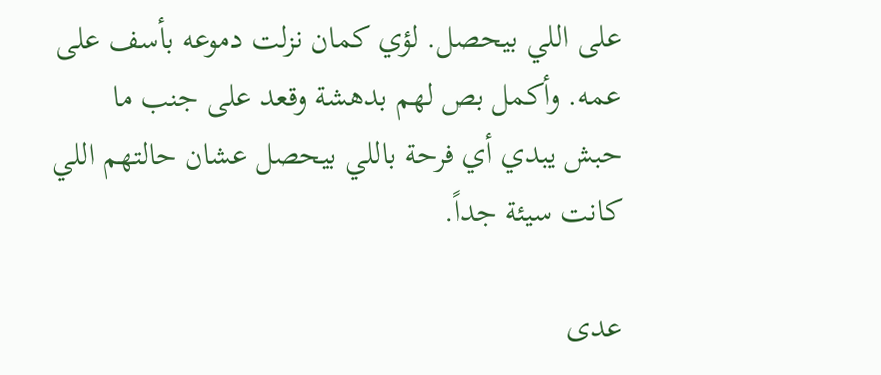على اللي بيحصل. لؤي كمان نزلت دموعه بأسف على عمه. وأكمل بص لهم بدهشة وقعد على جنب ما حبش يبدي أي فرحة باللي بيحصل عشان حالتهم اللي كانت سيئة جداً.

عدى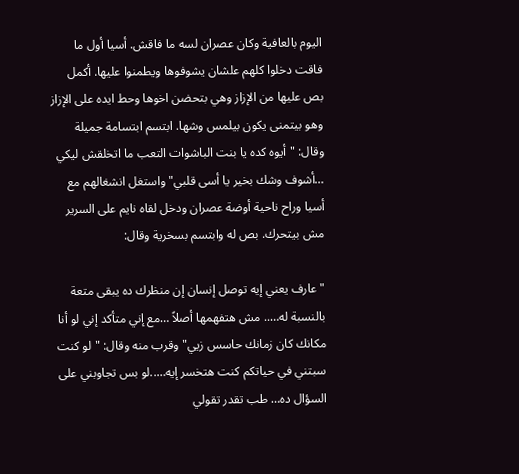اليوم بالعافية وكان عصران لسه ما فاقش. أسيا أول ما فاقت دخلوا كلهم علشان يشوفوها ويطمنوا عليها. أكمل بص عليها من الإزاز وهي بتحضن اخوها وحط ايده على الإزاز وهو بيتمنى يكون بيلمس وشها. ابتسم ابتسامة جميلة وقال: "أيوه كده يا بنت الباشوات التعب ما اتخلقش ليكي …أشوف وشك بخير يا أسى قلبي" واستغل انشغالهم مع أسيا وراح ناحية أوضة عصران ودخل لقاه نايم على السرير مش بيتحرك. بص له وابتسم بسخرية وقال:

"عارف يعني إيه توصل إنسان إن منظرك ده يبقى متعة بالنسبة له….. مش هتفهمها أصلاً …مع إني متأكد إني لو أنا مكانك كان زمانك حاسس زيي" وقرب منه وقال: "لو كنت سبتني في حياتكم كنت هتخسر إيه…..لو بس تجاوبني على السؤال ده… طب تقدر تقولي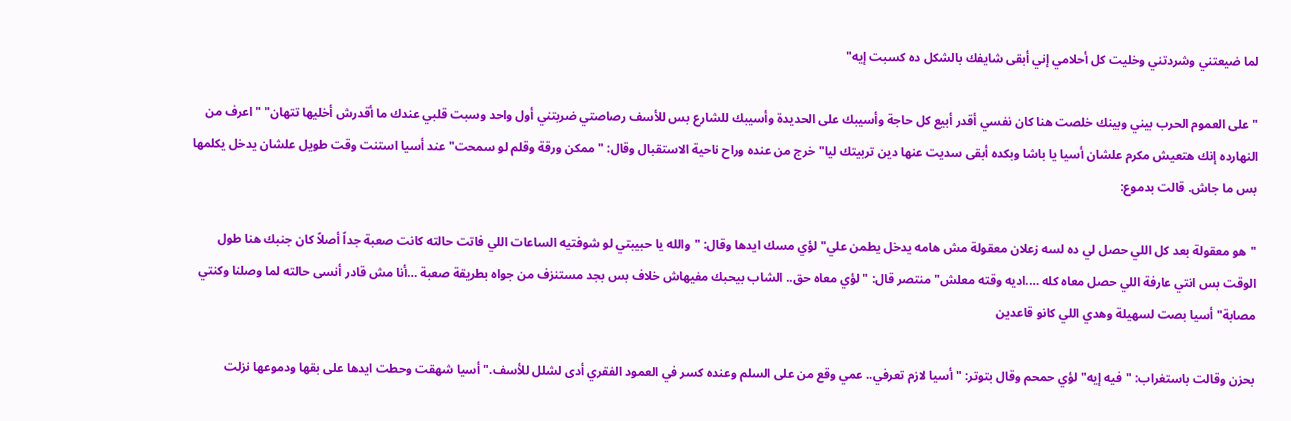لما ضيعتني وشردتني وخليت كل أحلامي إني أبقى شايفك بالشكل ده كسبت إيه"

"على العموم الحرب بيني وبينك خلصت هنا كان نفسي أقدر أبيع كل حاجة وأسيبك على الحديدة وأسيبك للشارع بس للأسف رصاصتي ضربتني أول واحد وسبت قلبي عندك ما أقدرش أخليها تتهان" "اعرف من النهارده إنك هتعيش مكرم علشان أسيا يا باشا وبكده أبقى سديت عنها دين تربيتك ليا" خرج من عنده وراح ناحية الاستقبال وقال: "ممكن ورقة وقلم لو سمحت" عند أسيا استنت وقت طويل علشان يدخل يكلمها بس ما جاش. قالت بدموع:

"هو معقولة بعد كل اللي حصل لي ده لسه زعلان معقولة مش هامه يدخل يطمن علي" لؤي مسك ايدها وقال: "والله يا حبيبتي لو شوفتيه الساعات اللي فاتت حالته كانت صعبة جداً أصلاً كان جنبك هنا طول الوقت بس انتي عارفة اللي حصل معاه كله ….اديه وقته معلش" منتصر قال: "لؤي معاه حق.. الشاب بيحبك مفيهاش خلاف بس بجد مستنزف من جواه بطريقة صعبة …أنا مش قادر أنسى حالته لما وصلنا وكنتي مصابة" أسيا بصت لسهيلة وهدي اللي كانو قاعدين

بحزن وقالت باستغراب: "فيه إيه" لؤي حمحم وقال بتوتر: "أسيا لازم تعرفي.. عمي وقع من على السلم وعنده كسر في العمود الفقري أدى لشلل للأسف." أسيا شهقت وحطت ايدها على بقها ودموعها نزلت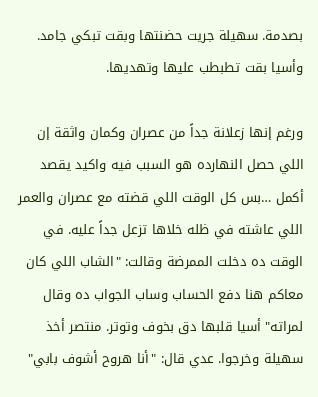بصدمة. سهيلة جريت حضنتها وبقت تبكي جامد. وأسيا بقت تطبطب عليها وتهديها.

ورغم إنها زعلانة جداً من عصران وكمان واثقة إن اللي حصل النهارده هو السبب فيه واكيد يقصد أكمل …بس كل الوقت اللي قضته مع عصران والعمر اللي عاشته في ظله خلاها تزعل جداً عليه. في الوقت ده دخلت الممرضة وقالت: "الشاب اللي كان معاكم هنا دفع الحساب وساب الجواب ده وقال لمراته" أسيا قلبها دق بخوف وتوتر. منتصر أخذ سهيلة وخرجوا. عدي قال: "أنا هروح أشوف بابي"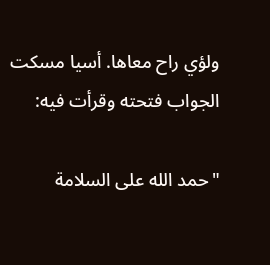ولؤي راح معاها. أسيا مسكت الجواب فتحته وقرأت فيه:

"حمد الله على السلامة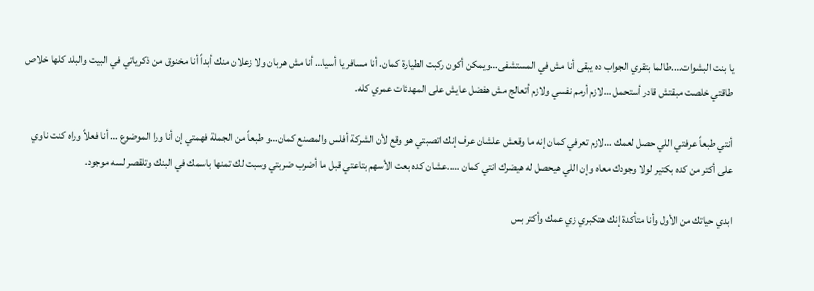يا بنت البشوات….طالما بتقري الجواب ده يبقى أنا مش في المستشفى…ويمكن أكون ركبت الطيارة كمان. أنا مسافر يا أسيا… أنا مش هربان ولا زعلان منك أبداً أنا مخنوق من ذكرياتي في البيت والبلد كلها خلاص طاقتي خلصت مبقتش قادر أستحمل …لازم أرمم نفسي ولازم أتعالج مش هفضل عايش على المهدئات عمري كله.

أنتي طبعاً عرفتي اللي حصل لعمك …لازم تعرفي كمان إنه ما وقعش علشان عرف إنك اتصبتي هو وقع لأن الشركة أفلس والمصنع كمان…و طبعاً من الجملة فهمتي إن أنا ورا الموضوع … أنا فعلاً وراه كنت ناوي على أكتر من كده بكتير لولا وجودك معاه وإن اللي هيحصل له هيضرك انتي كمان …..عشان كده بعت الأسهم بتاعتي قبل ما أضرب ضربتي وسبت لك تمنها باسمك في البنك وتلقصر لسه موجود.

ابدي حياتك من الأول وأنا متأكدة إنك هتكبري زي عمك وأكتر بس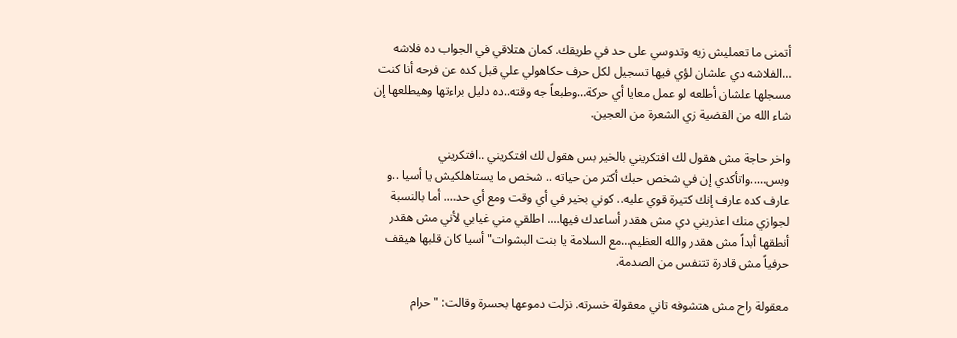أتمنى ما تعمليش زيه وتدوسي على حد في طريقك. كمان هتلاقي في الجواب ده فلاشه …الفلاشه دي علشان لؤي فيها تسجيل لكل حرف حكاهولي علي قبل كده عن فرحه أنا كنت مسجلها علشان أطلعه لو عمل معايا أي حركة…وطبعاً جه وقته..ده دليل براءتها وهيطلعها إن شاء الله من القضية زي الشعرة من العجين.

واخر حاجة مش هقول لك افتكريني بالخير بس هقول لك افتكريني ..افتكريني وبس…..واتأكدي إن في شخص حبك أكتر من حياته .. شخص ما يستاهلكيش يا أسيا ..و عارف كده عارف إنك كتيرة قوي عليه.. كوني بخير في أي وقت ومع أي حد…. أما بالنسبة لجوازي منك اعذريني دي مش هقدر أساعدك فيها…. اطلقي مني غيابي لأني مش هقدر أنطقها أبداً مش هقدر والله العظيم…مع السلامة يا بنت البشوات" أسيا كان قلبها هيقف حرفياً مش قادرة تتنفس من الصدمة.

معقولة راح مش هتشوفه تاني معقولة خسرته. نزلت دموعها بحسرة وقالت: "حرام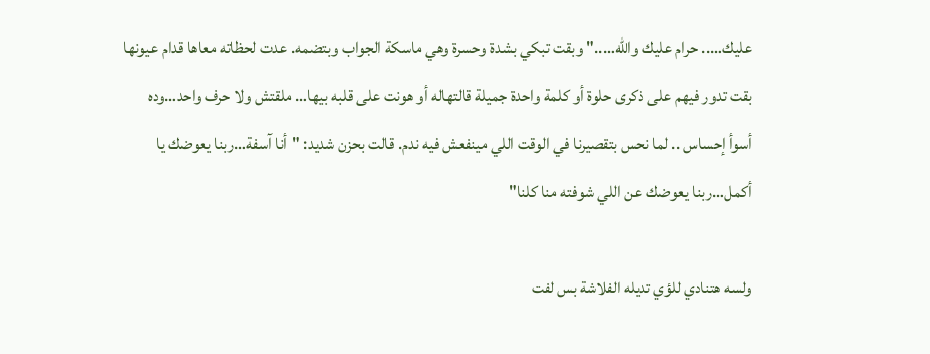عليك….. حرام عليك والله….." وبقت تبكي بشدة وحسرة وهي ماسكة الجواب وبتضمه. عدت لحظاته معاها قدام عيونها بقت تدور فيهم على ذكرى حلوة أو كلمة واحدة جميلة قالتهاله أو هونت على قلبه بيها… ملقتش ولا حرف واحد…وده أسوأ إحساس .. لما نحس بتقصيرنا في الوقت اللي مينفعش فيه ندم. قالت بحزن شديد: "أنا آسفة…ربنا يعوضك يا أكمل…ربنا يعوضك عن اللي شوفته منا كلنا"

ولسه هتنادي للؤي تديله الفلاشة بس لفت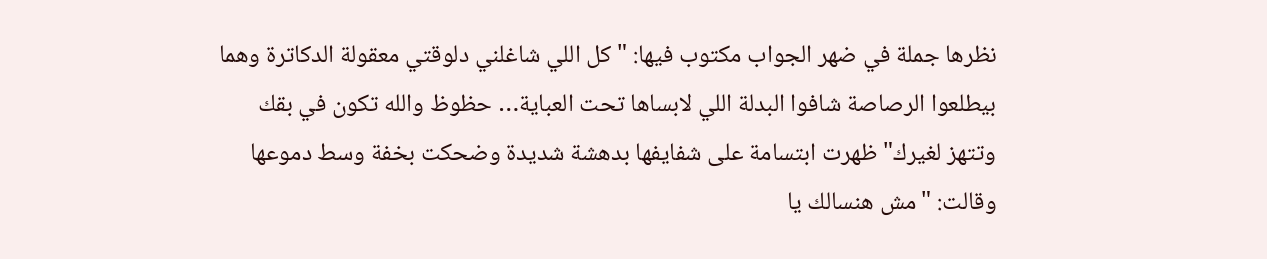نظرها جملة في ضهر الجواب مكتوب فيها: "كل اللي شاغلني دلوقتي معقولة الدكاترة وهما بيطلعوا الرصاصة شافوا البدلة اللي لابساها تحت العباية… حظوظ والله تكون في بقك وتتهز لغيرك" ظهرت ابتسامة على شفايفها بدهشة شديدة وضحكت بخفة وسط دموعها وقالت: "مش هنسالك يا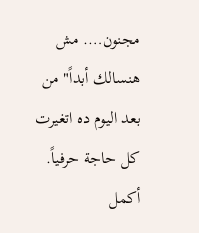مجنون…. مش هنسالك أبداً" من بعد اليوم ده اتغيرت كل حاجة حرفياً. أكمل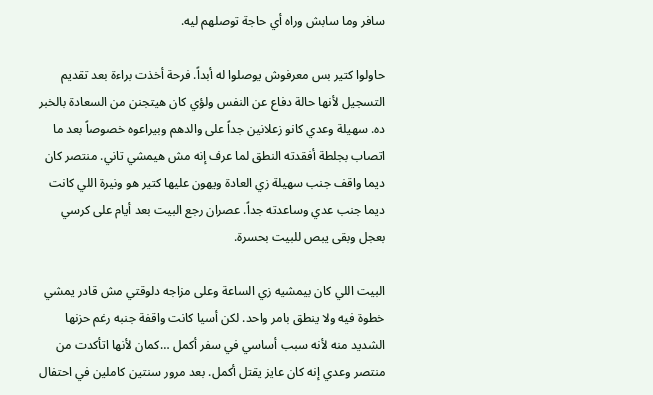سافر وما سابش وراه أي حاجة توصلهم ليه.

حاولوا كتير بس معرفوش يوصلوا له أبداً. فرحة أخذت براءة بعد تقديم التسجيل لأنها حالة دفاع عن النفس ولؤي كان هيتجنن من السعادة بالخبر ده. سهيلة وعدي كانو زعلانين جداً على والدهم وبيراعوه خصوصاً بعد ما اتصاب بجلطة أفقدته النطق لما عرف إنه مش هيمشي تاني. منتصر كان ديما واقف جنب سهيلة زي العادة ويهون عليها كتير هو ونيرة اللي كانت ديما جنب عدي وساعدته جداً. عصران رجع البيت بعد أيام على كرسي بعجل وبقى يبص للبيت بحسرة.

البيت اللي كان بيمشيه زي الساعة وعلى مزاجه دلوقتي مش قادر يمشي خطوة فيه ولا ينطق بامر واحد. لكن أسيا كانت واقفة جنبه رغم حزنها الشديد منه لأنه سبب أساسي في سفر أكمل …كمان لأنها اتأكدت من منتصر وعدي إنه كان عايز يقتل أكمل. بعد مرور سنتين كاملين في احتفال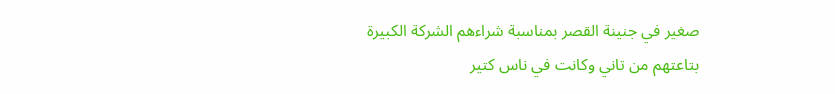صغير في جنينة القصر بمناسبة شراءهم الشركة الكبيرة بتاعتهم من تاني وكانت في ناس كتير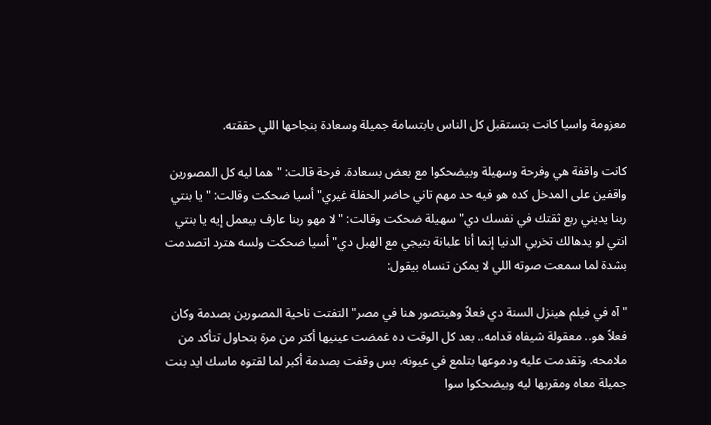معزومة واسيا كانت بتستقبل كل الناس بابتسامة جميلة وسعادة بنجاحها اللي حققته.

كانت واقفة هي وفرحة وسهيلة وبيضحكوا مع بعض بسعادة. فرحة قالت: "هما ليه كل المصورين واقفين على المدخل كده هو فيه حد مهم تاني حاضر الحفلة غيري" أسيا ضحكت وقالت: "يا بنتي ربنا يديني ربع ثقتك في نفسك دي" سهيلة ضحكت وقالت: "لا مهو ربنا عارف بيعمل إيه يا بنتي انتي لو يدهالك تخربي الدنيا إنما أنا علبانة بتيجي مع الهبل دي" أسيا ضحكت ولسه هترد اتصدمت بشدة لما سمعت صوته اللي لا يمكن تنساه بيقول:

"آه في فيلم هينزل السنة دي فعلاً وهيتصور هنا في مصر" التفتت ناحية المصورين بصدمة وكان فعلاً هو.. معقولة شيفاه قدامه.. بعد كل الوقت ده غمضت عينيها أكتر من مرة بتحاول تتأكد من ملامحه. وتقدمت عليه ودموعها بتلمع في عيونه. بس وقفت بصدمة أكبر لما لقتوه ماسك ايد بنت جميلة معاه ومقربها ليه وبيضحكوا سوا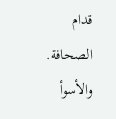قدام الصحافة. والأسوأ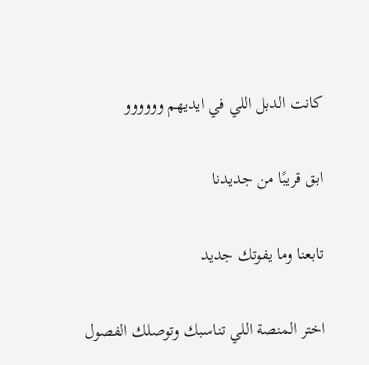كانت الدبل اللي في ايديهم وووووو

ابق قريبًا من جديدنا

تابعنا وما يفوتك جديد

اختر المنصة اللي تناسبك وتوصلك الفصول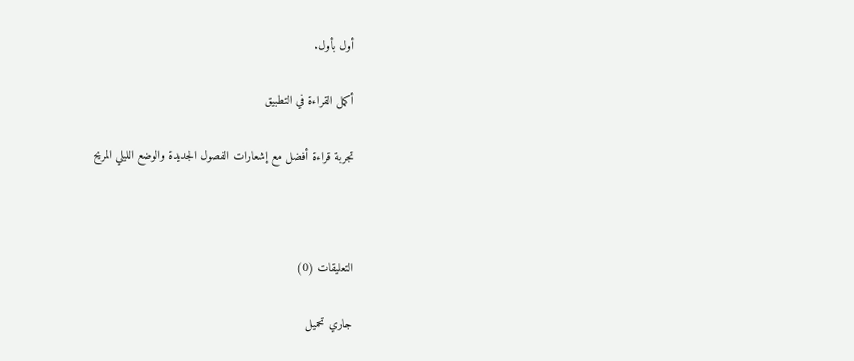أول بأول.

أكمل القراءة في التطبيق

تجربة قراءة أفضل مع إشعارات الفصول الجديدة والوضع الليلي المريح



التعليقات (0)

جاري تحميل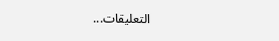التعليقات...